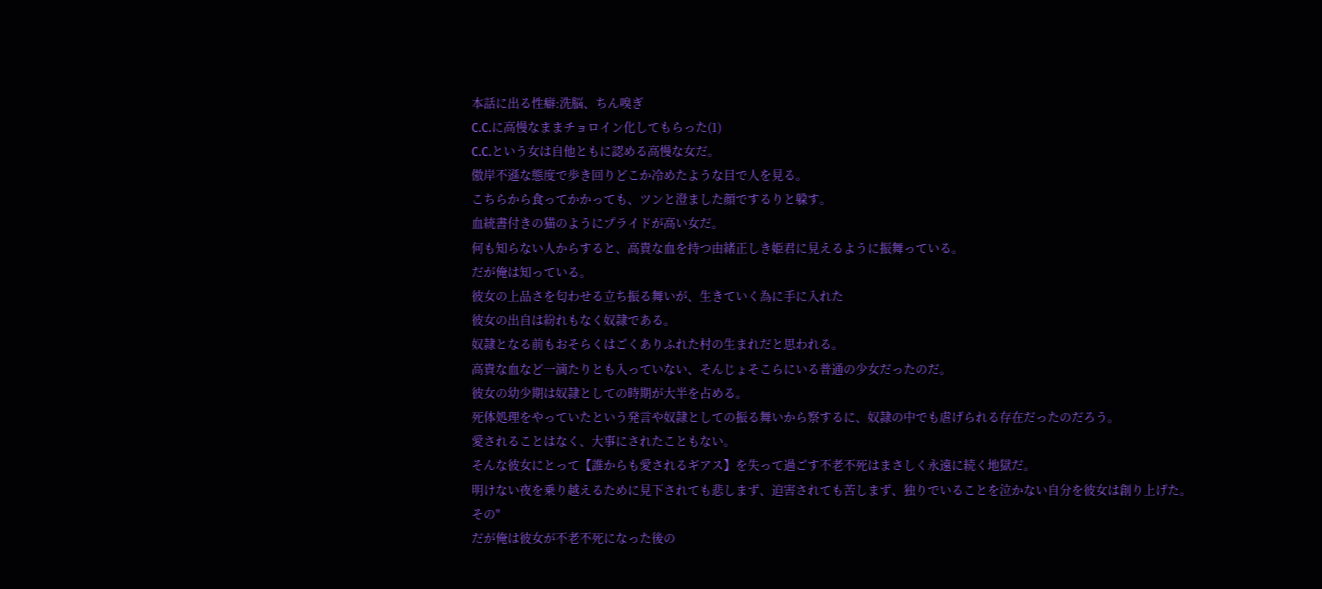本話に出る性癖:洗脳、ちん嗅ぎ
C.C.に高慢なままチョロイン化してもらった(1)
C.C.という女は自他ともに認める高慢な女だ。
傲岸不遜な態度で歩き回りどこか冷めたような目で人を見る。
こちらから食ってかかっても、ツンと澄ました顔でするりと躱す。
血統書付きの猫のようにプライドが高い女だ。
何も知らない人からすると、高貴な血を持つ由緒正しき姫君に見えるように振舞っている。
だが俺は知っている。
彼女の上品さを匂わせる立ち振る舞いが、生きていく為に手に入れた
彼女の出自は紛れもなく奴隷である。
奴隷となる前もおそらくはごくありふれた村の生まれだと思われる。
高貴な血など一滴たりとも入っていない、そんじょそこらにいる普通の少女だったのだ。
彼女の幼少期は奴隷としての時期が大半を占める。
死体処理をやっていたという発言や奴隷としての振る舞いから察するに、奴隷の中でも虐げられる存在だったのだろう。
愛されることはなく、大事にされたこともない。
そんな彼女にとって【誰からも愛されるギアス】を失って過ごす不老不死はまさしく永遠に続く地獄だ。
明けない夜を乗り越えるために見下されても悲しまず、迫害されても苦しまず、独りでいることを泣かない自分を彼女は創り上げた。
その"
だが俺は彼女が不老不死になった後の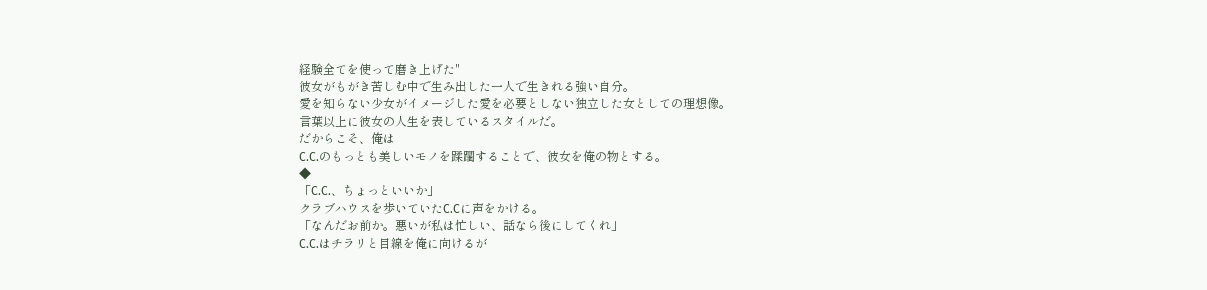経験全てを使って磨き上げた"
彼女がもがき苦しむ中で生み出した一人で生きれる強い自分。
愛を知らない少女がイメージした愛を必要としない独立した女としての理想像。
言葉以上に彼女の人生を表しているスタイルだ。
だからこそ、俺は
C.C.のもっとも美しいモノを蹂躙することで、彼女を俺の物とする。
◆
「C.C.、ちょっといいか」
クラブハウスを歩いていたC.Cに声をかける。
「なんだお前か。悪いが私は忙しい、話なら後にしてくれ」
C.C.はチラリと目線を俺に向けるが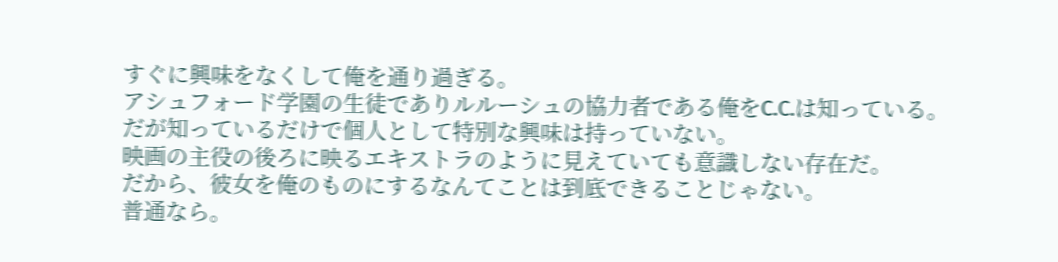すぐに興味をなくして俺を通り過ぎる。
アシュフォード学園の生徒でありルルーシュの協力者である俺をC.C.は知っている。
だが知っているだけで個人として特別な興味は持っていない。
映画の主役の後ろに映るエキストラのように見えていても意識しない存在だ。
だから、彼女を俺のものにするなんてことは到底できることじゃない。
普通なら。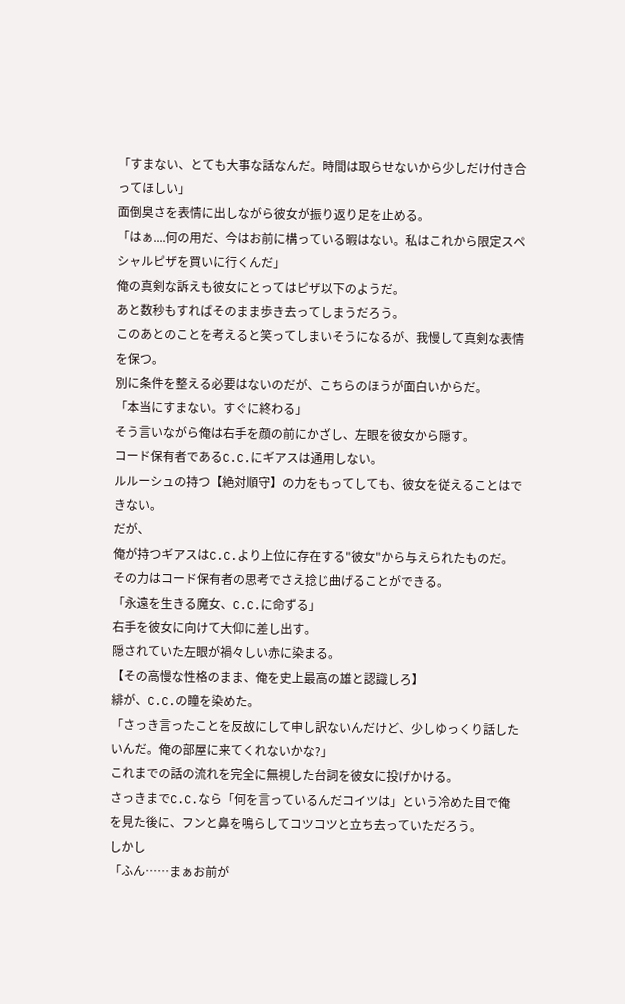「すまない、とても大事な話なんだ。時間は取らせないから少しだけ付き合ってほしい」
面倒臭さを表情に出しながら彼女が振り返り足を止める。
「はぁ....何の用だ、今はお前に構っている暇はない。私はこれから限定スペシャルピザを買いに行くんだ」
俺の真剣な訴えも彼女にとってはピザ以下のようだ。
あと数秒もすればそのまま歩き去ってしまうだろう。
このあとのことを考えると笑ってしまいそうになるが、我慢して真剣な表情を保つ。
別に条件を整える必要はないのだが、こちらのほうが面白いからだ。
「本当にすまない。すぐに終わる」
そう言いながら俺は右手を顔の前にかざし、左眼を彼女から隠す。
コード保有者であるC.C.にギアスは通用しない。
ルルーシュの持つ【絶対順守】の力をもってしても、彼女を従えることはできない。
だが、
俺が持つギアスはC.C.より上位に存在する"彼女"から与えられたものだ。
その力はコード保有者の思考でさえ捻じ曲げることができる。
「永遠を生きる魔女、C.C.に命ずる」
右手を彼女に向けて大仰に差し出す。
隠されていた左眼が禍々しい赤に染まる。
【その高慢な性格のまま、俺を史上最高の雄と認識しろ】
緋が、C.C.の瞳を染めた。
「さっき言ったことを反故にして申し訳ないんだけど、少しゆっくり話したいんだ。俺の部屋に来てくれないかな?」
これまでの話の流れを完全に無視した台詞を彼女に投げかける。
さっきまでC.C.なら「何を言っているんだコイツは」という冷めた目で俺を見た後に、フンと鼻を鳴らしてコツコツと立ち去っていただろう。
しかし
「ふん……まぁお前が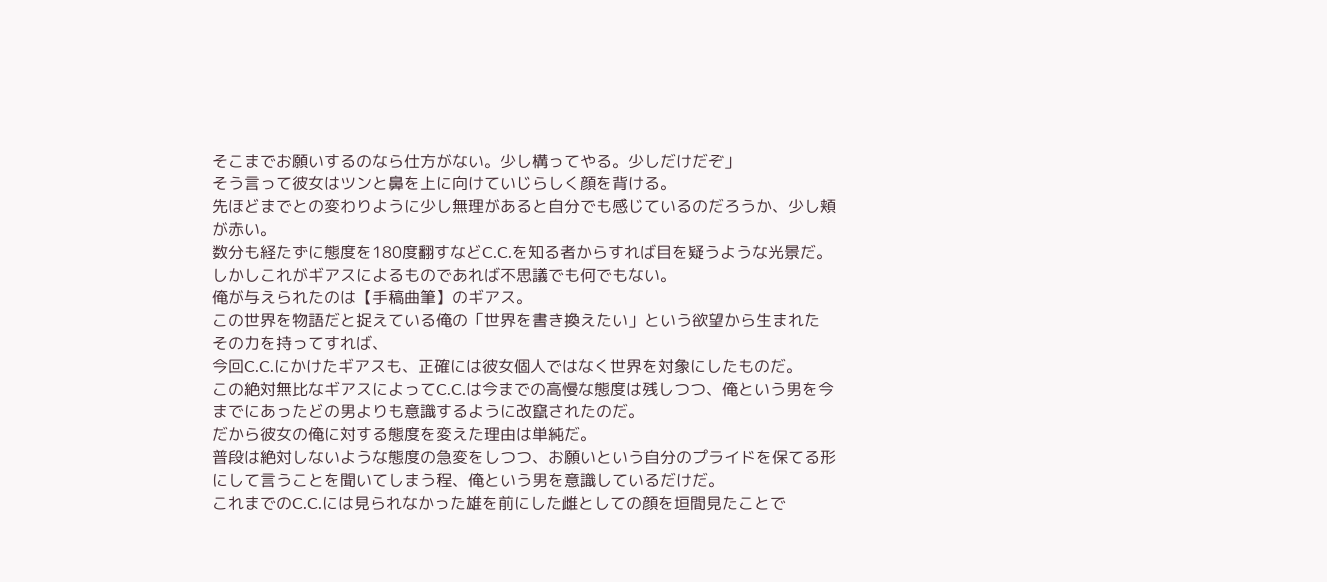そこまでお願いするのなら仕方がない。少し構ってやる。少しだけだぞ」
そう言って彼女はツンと鼻を上に向けていじらしく顔を背ける。
先ほどまでとの変わりように少し無理があると自分でも感じているのだろうか、少し頬が赤い。
数分も経たずに態度を180度翻すなどC.C.を知る者からすれば目を疑うような光景だ。
しかしこれがギアスによるものであれば不思議でも何でもない。
俺が与えられたのは【手稿曲筆】のギアス。
この世界を物語だと捉えている俺の「世界を書き換えたい」という欲望から生まれた
その力を持ってすれば、
今回C.C.にかけたギアスも、正確には彼女個人ではなく世界を対象にしたものだ。
この絶対無比なギアスによってC.C.は今までの高慢な態度は残しつつ、俺という男を今までにあったどの男よりも意識するように改竄されたのだ。
だから彼女の俺に対する態度を変えた理由は単純だ。
普段は絶対しないような態度の急変をしつつ、お願いという自分のプライドを保てる形にして言うことを聞いてしまう程、俺という男を意識しているだけだ。
これまでのC.C.には見られなかった雄を前にした雌としての顔を垣間見たことで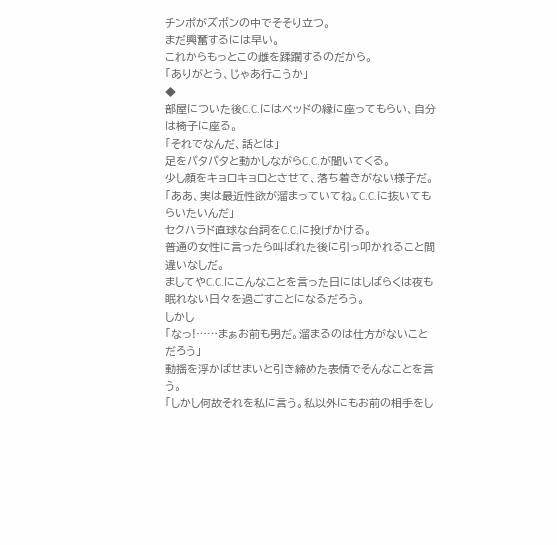チンポがズボンの中でそそり立つ。
まだ興奮するには早い。
これからもっとこの雌を蹂躙するのだから。
「ありがとう、じゃあ行こうか」
◆
部屋についた後C.C.にはベッドの縁に座ってもらい、自分は椅子に座る。
「それでなんだ、話とは」
足をパタパタと動かしながらC.C.が聞いてくる。
少し顔をキョロキョロとさせて、落ち着きがない様子だ。
「ああ、実は最近性欲が溜まっていてね。C.C.に抜いてもらいたいんだ」
セクハラド直球な台詞をC.C.に投げかける。
普通の女性に言ったら叫ばれた後に引っ叩かれること間違いなしだ。
ましてやC.C.にこんなことを言った日にはしばらくは夜も眠れない日々を過ごすことになるだろう。
しかし
「なっ!……まぁお前も男だ。溜まるのは仕方がないことだろう」
動揺を浮かばせまいと引き締めた表情でそんなことを言う。
「しかし何故それを私に言う。私以外にもお前の相手をし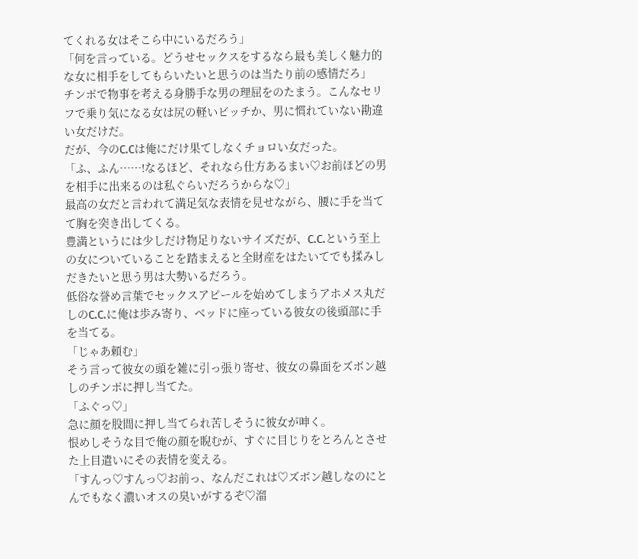てくれる女はそこら中にいるだろう」
「何を言っている。どうせセックスをするなら最も美しく魅力的な女に相手をしてもらいたいと思うのは当たり前の感情だろ」
チンポで物事を考える身勝手な男の理屈をのたまう。こんなセリフで乗り気になる女は尻の軽いビッチか、男に慣れていない勘違い女だけだ。
だが、今のC.Cは俺にだけ果てしなくチョロい女だった。
「ふ、ふん……!なるほど、それなら仕方あるまい♡お前ほどの男を相手に出来るのは私ぐらいだろうからな♡」
最高の女だと言われて満足気な表情を見せながら、腰に手を当てて胸を突き出してくる。
豊満というには少しだけ物足りないサイズだが、C.C.という至上の女についていることを踏まえると全財産をはたいてでも揉みしだきたいと思う男は大勢いるだろう。
低俗な誉め言葉でセックスアピールを始めてしまうアホメス丸だしのC.C.に俺は歩み寄り、ベッドに座っている彼女の後頭部に手を当てる。
「じゃあ頼む」
そう言って彼女の頭を雑に引っ張り寄せ、彼女の鼻面をズボン越しのチンポに押し当てた。
「ふぐっ♡」
急に顔を股間に押し当てられ苦しそうに彼女が呻く。
恨めしそうな目で俺の顔を睨むが、すぐに目じりをとろんとさせた上目遣いにその表情を変える。
「すんっ♡すんっ♡お前っ、なんだこれは♡ズボン越しなのにとんでもなく濃いオスの臭いがするぞ♡溜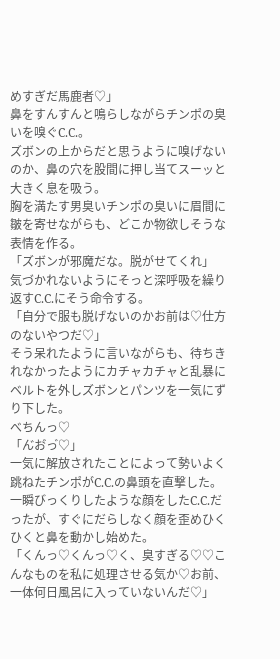めすぎだ馬鹿者♡」
鼻をすんすんと鳴らしながらチンポの臭いを嗅ぐC.C.。
ズボンの上からだと思うように嗅げないのか、鼻の穴を股間に押し当てスーッと大きく息を吸う。
胸を満たす男臭いチンポの臭いに眉間に皺を寄せながらも、どこか物欲しそうな表情を作る。
「ズボンが邪魔だな。脱がせてくれ」
気づかれないようにそっと深呼吸を繰り返すC.C.にそう命令する。
「自分で服も脱げないのかお前は♡仕方のないやつだ♡」
そう呆れたように言いながらも、待ちきれなかったようにカチャカチャと乱暴にベルトを外しズボンとパンツを一気にずり下した。
べちんっ♡
「ん゙お゙っ゙♡」
一気に解放されたことによって勢いよく跳ねたチンポがC.C.の鼻頭を直撃した。
一瞬びっくりしたような顔をしたC.C.だったが、すぐにだらしなく顔を歪めひくひくと鼻を動かし始めた。
「くんっ♡くんっ♡く、臭すぎる♡♡こんなものを私に処理させる気か♡お前、一体何日風呂に入っていないんだ♡」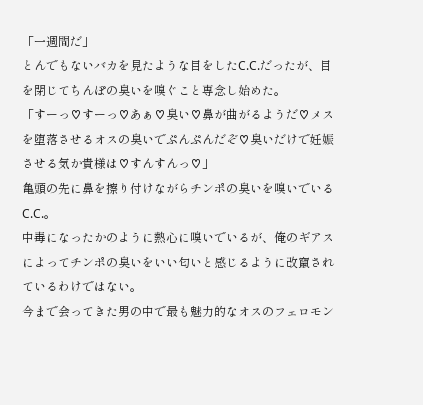「一週間だ」
とんでもないバカを見たような目をしたC.C.だったが、目を閉じてちんぽの臭いを嗅ぐこと専念し始めた。
「すーっ♡すーっ♡あぁ♡臭い♡鼻が曲がるようだ♡メスを堕落させるオスの臭いでぷんぷんだぞ♡臭いだけで妊娠させる気か貴様は♡すんすんっ♡」
亀頭の先に鼻を擦り付けながらチンポの臭いを嗅いでいるC.C.。
中毒になったかのように熱心に嗅いでいるが、俺のギアスによってチンポの臭いをいい匂いと感じるように改竄されているわけではない。
今まで会ってきた男の中で最も魅力的なオスのフェロモン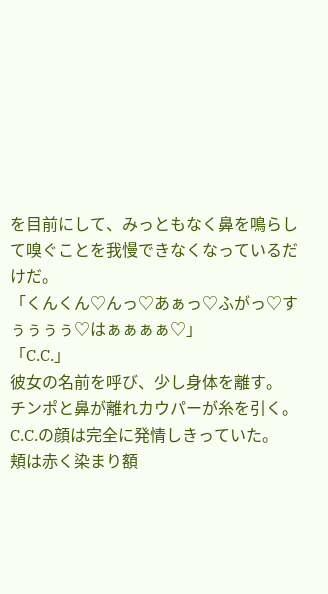を目前にして、みっともなく鼻を鳴らして嗅ぐことを我慢できなくなっているだけだ。
「くんくん♡んっ♡あぁっ♡ふがっ♡すぅぅぅぅ♡はぁぁぁぁ♡」
「C.C.」
彼女の名前を呼び、少し身体を離す。
チンポと鼻が離れカウパーが糸を引く。
C.C.の顔は完全に発情しきっていた。
頬は赤く染まり額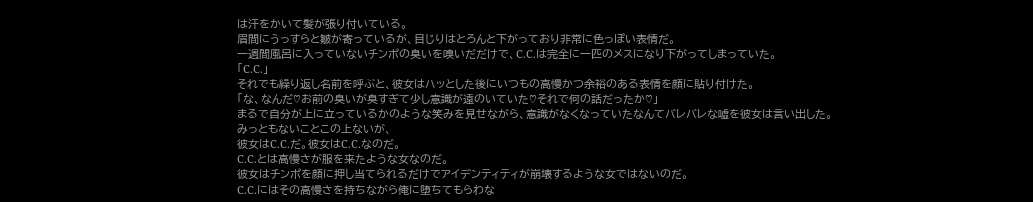は汗をかいて髪が張り付いている。
眉間にうっすらと皺が寄っているが、目じりはとろんと下がっており非常に色っぽい表情だ。
一週間風呂に入っていないチンポの臭いを嗅いだだけで、C.C.は完全に一匹のメスになり下がってしまっていた。
「C.C.」
それでも繰り返し名前を呼ぶと、彼女はハッとした後にいつもの高慢かつ余裕のある表情を顔に貼り付けた。
「な、なんだ♡お前の臭いが臭すぎて少し意識が遠のいていた♡それで何の話だったか♡」
まるで自分が上に立っているかのような笑みを見せながら、意識がなくなっていたなんてバレバレな嘘を彼女は言い出した。
みっともないことこの上ないが、
彼女はC.C.だ。彼女はC.C.なのだ。
C.C.とは高慢さが服を来たような女なのだ。
彼女はチンポを顔に押し当てられるだけでアイデンティティが崩壊するような女ではないのだ。
C.C.にはその高慢さを持ちながら俺に堕ちてもらわな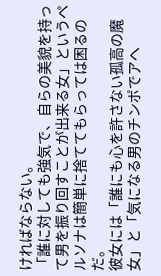ければならない。
「誰に対しても強気で、自らの美貌を持って男を振り回すことが出来る女」というペルソナは簡単に捨ててもらっては困るのだ。
彼女には「誰にも心を許さない孤高の魔女」と「気になる男のチンポでアヘ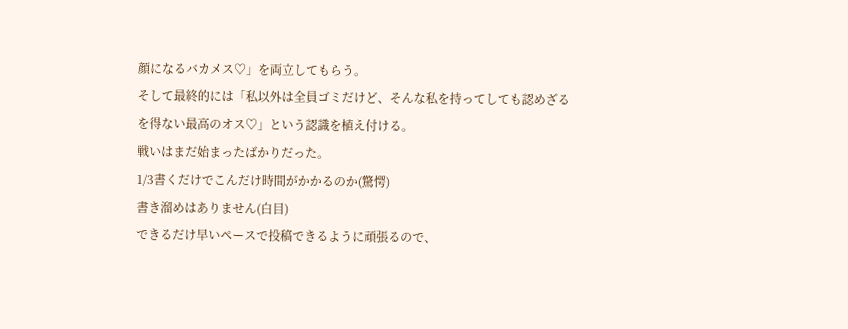顔になるバカメス♡」を両立してもらう。
そして最終的には「私以外は全員ゴミだけど、そんな私を持ってしても認めざるを得ない最高のオス♡」という認識を植え付ける。
戦いはまだ始まったばかりだった。
1/3書くだけでこんだけ時間がかかるのか(驚愕)
書き溜めはありません(白目)
できるだけ早いペースで投稿できるように頑張るので、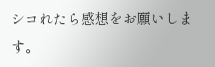シコれたら感想をお願いします。